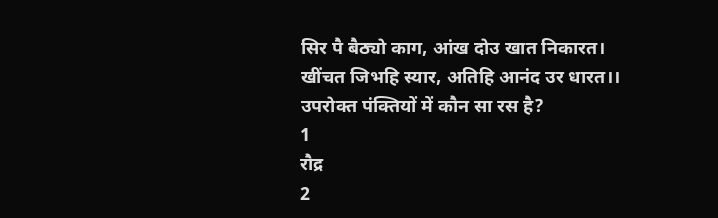सिर पै बैठ्यो काग, आंख दोउ खात निकारत।
खींचत जिभहि स्यार, अतिहि आनंद उर धारत।।
उपरोक्त पंक्तियों में कौन सा रस है?
1
रौद्र
2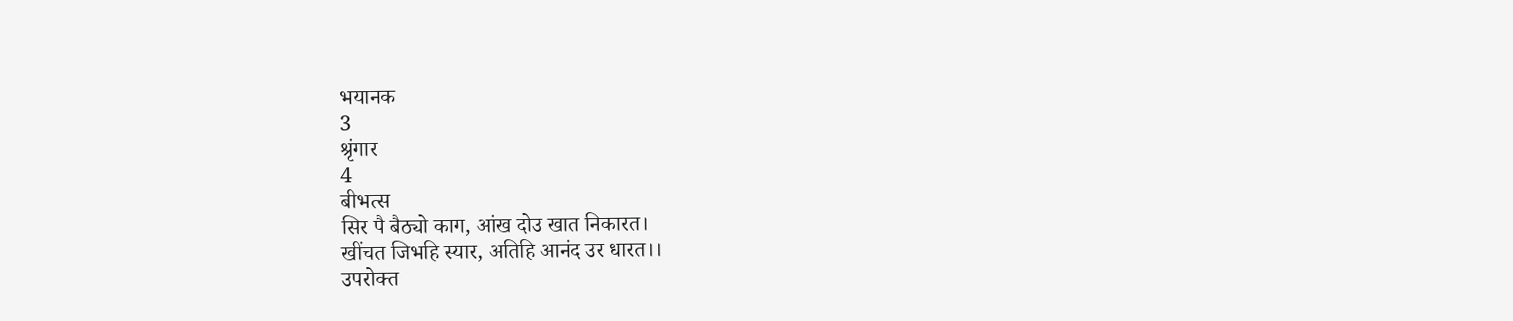भयानक
3
श्रृंगार
4
बीभत्स
सिर पै बैठ्यो काग, आंख दोउ खात निकारत।
खींचत जिभहि स्यार, अतिहि आनंद उर धारत।।
उपरोक्त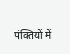पंक्तियों में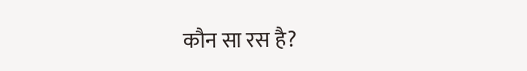कौन सा रस है?